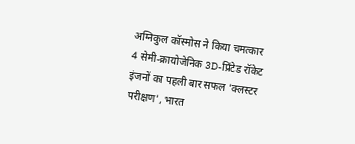अग्निकुल कॉस्मोस ने किया चमत्कार
4 सेमी-क्रायोजेनिक 3D-प्रिंटेड रॉकेट इंजनों का पहली बार सफल 'क्लस्टर परीक्षण', भारत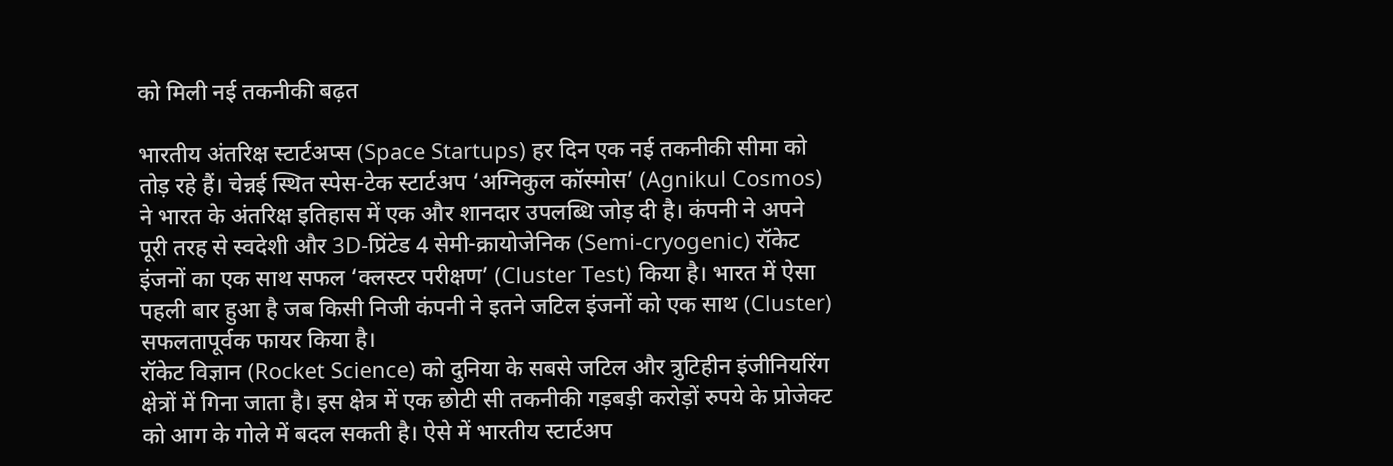को मिली नई तकनीकी बढ़त

भारतीय अंतरिक्ष स्टार्टअप्स (Space Startups) हर दिन एक नई तकनीकी सीमा को तोड़ रहे हैं। चेन्नई स्थित स्पेस-टेक स्टार्टअप ‘अग्निकुल कॉस्मोस’ (Agnikul Cosmos) ने भारत के अंतरिक्ष इतिहास में एक और शानदार उपलब्धि जोड़ दी है। कंपनी ने अपने पूरी तरह से स्वदेशी और 3D-प्रिंटेड 4 सेमी-क्रायोजेनिक (Semi-cryogenic) रॉकेट इंजनों का एक साथ सफल ‘क्लस्टर परीक्षण’ (Cluster Test) किया है। भारत में ऐसा पहली बार हुआ है जब किसी निजी कंपनी ने इतने जटिल इंजनों को एक साथ (Cluster) सफलतापूर्वक फायर किया है।
रॉकेट विज्ञान (Rocket Science) को दुनिया के सबसे जटिल और त्रुटिहीन इंजीनियरिंग क्षेत्रों में गिना जाता है। इस क्षेत्र में एक छोटी सी तकनीकी गड़बड़ी करोड़ों रुपये के प्रोजेक्ट को आग के गोले में बदल सकती है। ऐसे में भारतीय स्टार्टअप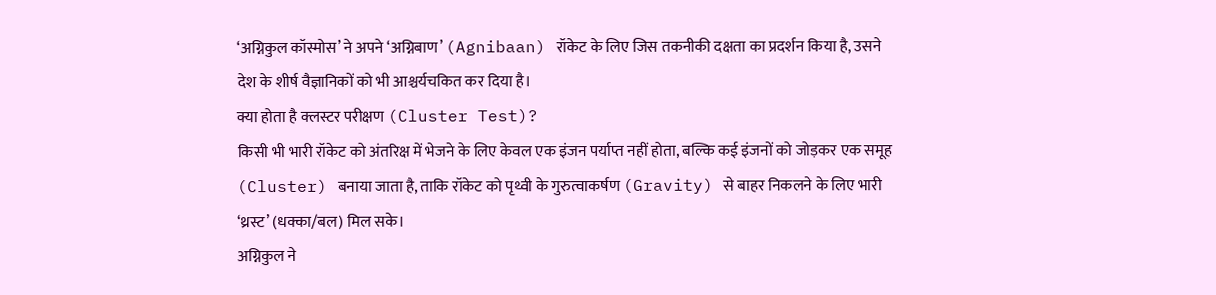‘अग्निकुल कॉस्मोस’ ने अपने ‘अग्निबाण’ (Agnibaan) रॉकेट के लिए जिस तकनीकी दक्षता का प्रदर्शन किया है, उसने देश के शीर्ष वैज्ञानिकों को भी आश्चर्यचकित कर दिया है।
क्या होता है क्लस्टर परीक्षण (Cluster Test)?
किसी भी भारी रॉकेट को अंतरिक्ष में भेजने के लिए केवल एक इंजन पर्याप्त नहीं होता, बल्कि कई इंजनों को जोड़कर एक समूह (Cluster) बनाया जाता है, ताकि रॉकेट को पृथ्वी के गुरुत्वाकर्षण (Gravity) से बाहर निकलने के लिए भारी ‘थ्रस्ट’ (धक्का/बल) मिल सके।
अग्निकुल ने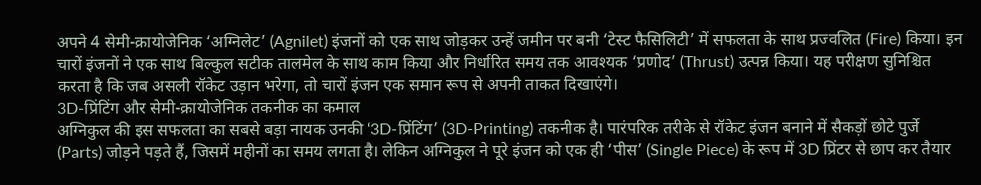अपने 4 सेमी-क्रायोजेनिक ‘अग्निलेट’ (Agnilet) इंजनों को एक साथ जोड़कर उन्हें जमीन पर बनी ‘टेस्ट फैसिलिटी’ में सफलता के साथ प्रज्वलित (Fire) किया। इन चारों इंजनों ने एक साथ बिल्कुल सटीक तालमेल के साथ काम किया और निर्धारित समय तक आवश्यक ‘प्रणोद’ (Thrust) उत्पन्न किया। यह परीक्षण सुनिश्चित करता है कि जब असली रॉकेट उड़ान भरेगा, तो चारों इंजन एक समान रूप से अपनी ताकत दिखाएंगे।
3D-प्रिंटिंग और सेमी-क्रायोजेनिक तकनीक का कमाल
अग्निकुल की इस सफलता का सबसे बड़ा नायक उनकी ‘3D-प्रिंटिंग’ (3D-Printing) तकनीक है। पारंपरिक तरीके से रॉकेट इंजन बनाने में सैकड़ों छोटे पुर्जे (Parts) जोड़ने पड़ते हैं, जिसमें महीनों का समय लगता है। लेकिन अग्निकुल ने पूरे इंजन को एक ही ‘पीस’ (Single Piece) के रूप में 3D प्रिंटर से छाप कर तैयार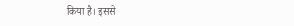किया है। इससे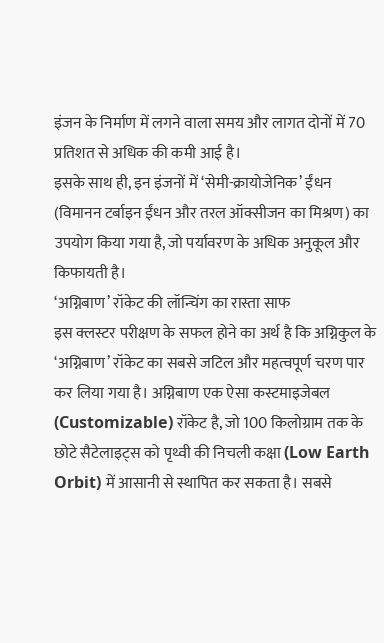इंजन के निर्माण में लगने वाला समय और लागत दोनों में 70 प्रतिशत से अधिक की कमी आई है।
इसके साथ ही, इन इंजनों में ‘सेमी-क्रायोजेनिक’ ईंधन (विमानन टर्बाइन ईंधन और तरल ऑक्सीजन का मिश्रण) का उपयोग किया गया है, जो पर्यावरण के अधिक अनुकूल और किफायती है।
‘अग्निबाण’ रॉकेट की लॉन्चिंग का रास्ता साफ
इस क्लस्टर परीक्षण के सफल होने का अर्थ है कि अग्निकुल के ‘अग्निबाण’ रॉकेट का सबसे जटिल और महत्वपूर्ण चरण पार कर लिया गया है। अग्निबाण एक ऐसा कस्टमाइजेबल (Customizable) रॉकेट है, जो 100 किलोग्राम तक के छोटे सैटेलाइट्स को पृथ्वी की निचली कक्षा (Low Earth Orbit) में आसानी से स्थापित कर सकता है। सबसे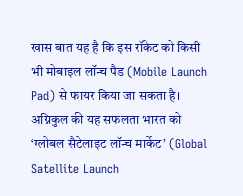खास बात यह है कि इस रॉकेट को किसी भी मोबाइल लॉन्च पैड (Mobile Launch Pad) से फायर किया जा सकता है।
अग्निकुल की यह सफलता भारत को ‘ग्लोबल सैटेलाइट लॉन्च मार्केट’ (Global Satellite Launch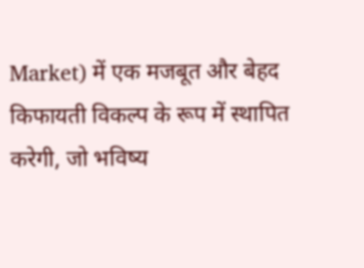Market) में एक मजबूत और बेहद किफायती विकल्प के रूप में स्थापित करेगी, जो भविष्य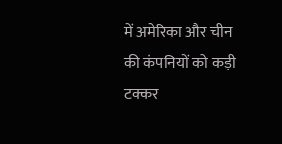में अमेरिका और चीन की कंपनियों को कड़ी टक्कर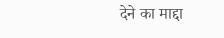देने का माद्दा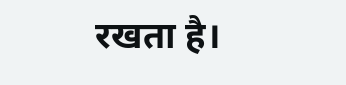रखता है।